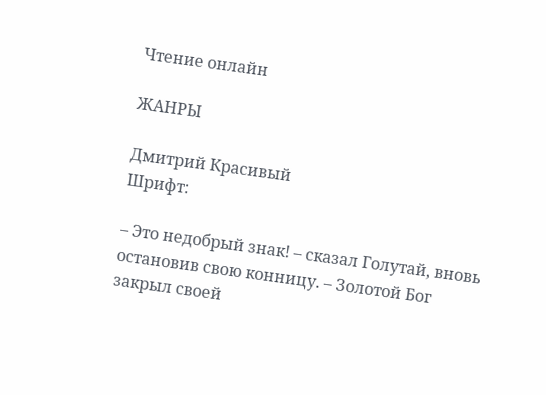Чтение онлайн

ЖАНРЫ

Дмитрий Красивый
Шрифт:

– Это недобрый знак! – сказал Голутай, вновь остановив свою конницу. – Золотой Бог закрыл своей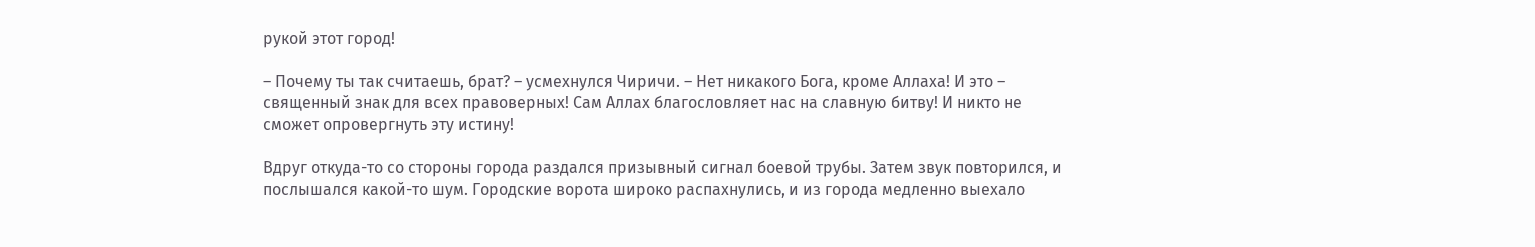рукой этот город!

– Почему ты так считаешь, брат? – усмехнулся Чиричи. – Нет никакого Бога, кроме Аллаха! И это – священный знак для всех правоверных! Сам Аллах благословляет нас на славную битву! И никто не сможет опровергнуть эту истину!

Вдруг откуда-то со стороны города раздался призывный сигнал боевой трубы. Затем звук повторился, и послышался какой-то шум. Городские ворота широко распахнулись, и из города медленно выехало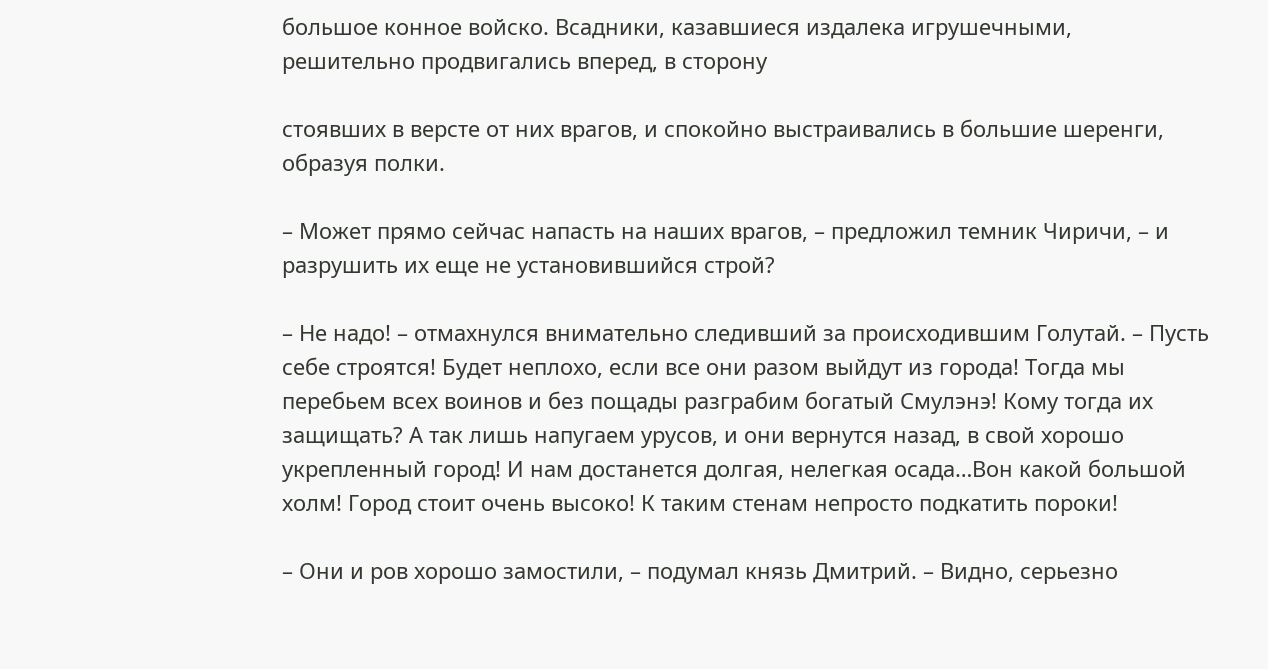большое конное войско. Всадники, казавшиеся издалека игрушечными, решительно продвигались вперед, в сторону

стоявших в версте от них врагов, и спокойно выстраивались в большие шеренги, образуя полки.

– Может прямо сейчас напасть на наших врагов, – предложил темник Чиричи, – и разрушить их еще не установившийся строй?

– Не надо! – отмахнулся внимательно следивший за происходившим Голутай. – Пусть себе строятся! Будет неплохо, если все они разом выйдут из города! Тогда мы перебьем всех воинов и без пощады разграбим богатый Смулэнэ! Кому тогда их защищать? А так лишь напугаем урусов, и они вернутся назад, в свой хорошо укрепленный город! И нам достанется долгая, нелегкая осада…Вон какой большой холм! Город стоит очень высоко! К таким стенам непросто подкатить пороки!

– Они и ров хорошо замостили, – подумал князь Дмитрий. – Видно, серьезно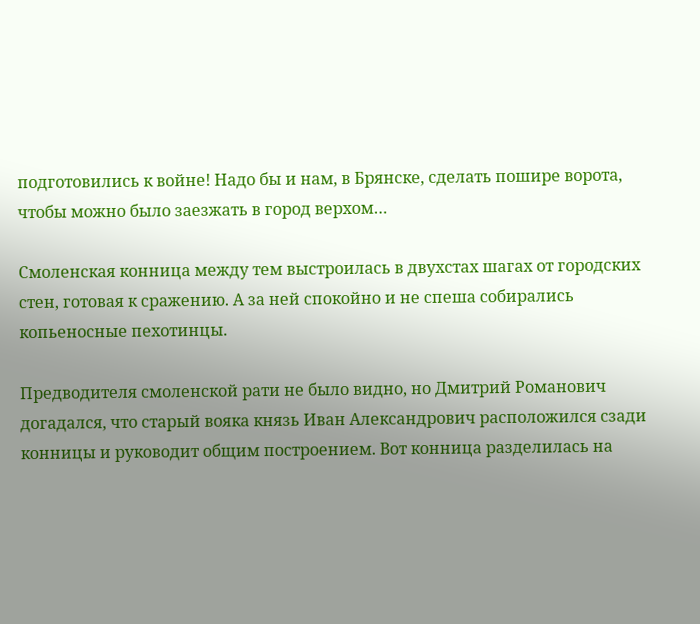подготовились к войне! Надо бы и нам, в Брянске, сделать пошире ворота, чтобы можно было заезжать в город верхом…

Смоленская конница между тем выстроилась в двухстах шагах от городских стен, готовая к сражению. А за ней спокойно и не спеша собирались копьеносные пехотинцы.

Предводителя смоленской рати не было видно, но Дмитрий Романович догадался, что старый вояка князь Иван Александрович расположился сзади конницы и руководит общим построением. Вот конница разделилась на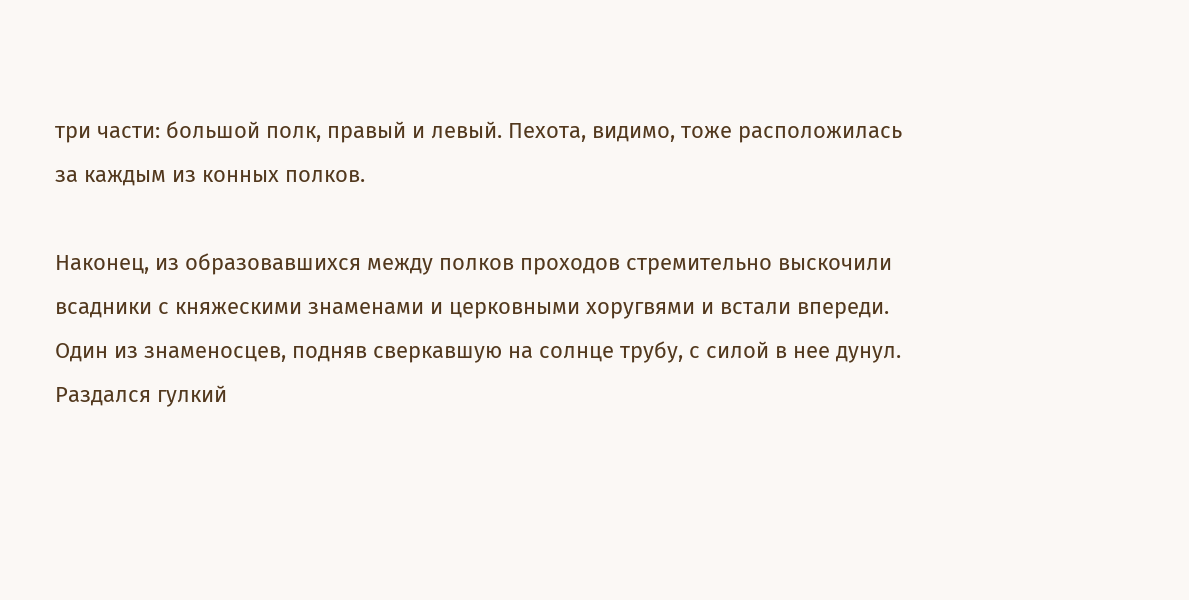три части: большой полк, правый и левый. Пехота, видимо, тоже расположилась за каждым из конных полков.

Наконец, из образовавшихся между полков проходов стремительно выскочили всадники с княжескими знаменами и церковными хоругвями и встали впереди. Один из знаменосцев, подняв сверкавшую на солнце трубу, с силой в нее дунул. Раздался гулкий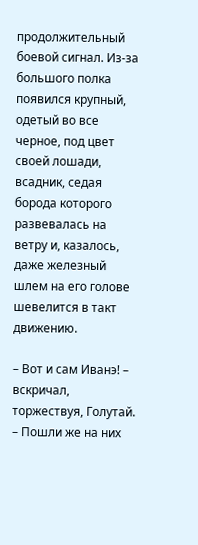продолжительный боевой сигнал. Из-за большого полка появился крупный, одетый во все черное, под цвет своей лошади, всадник, седая борода которого развевалась на ветру и, казалось, даже железный шлем на его голове шевелится в такт движению.

– Вот и сам Иванэ! – вскричал, торжествуя, Голутай. – Пошли же на них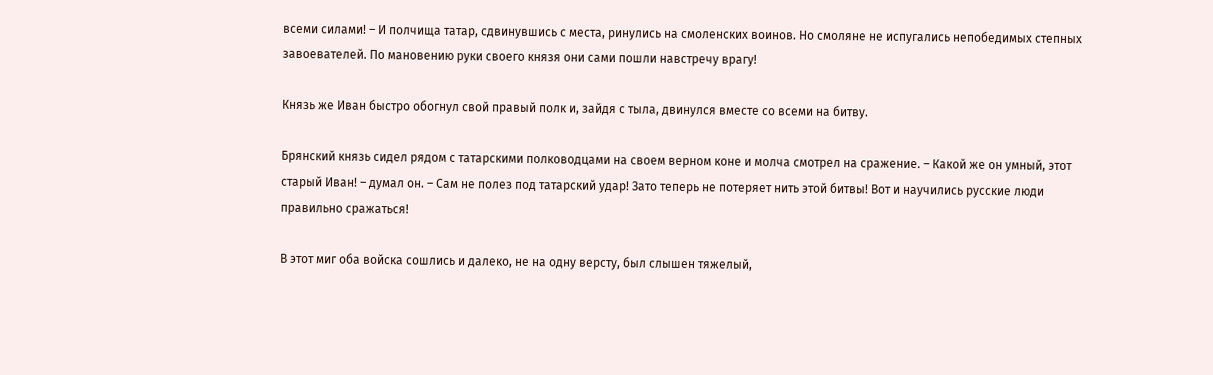всеми силами! – И полчища татар, сдвинувшись с места, ринулись на смоленских воинов. Но смоляне не испугались непобедимых степных завоевателей. По мановению руки своего князя они сами пошли навстречу врагу!

Князь же Иван быстро обогнул свой правый полк и, зайдя с тыла, двинулся вместе со всеми на битву.

Брянский князь сидел рядом с татарскими полководцами на своем верном коне и молча смотрел на сражение. – Какой же он умный, этот старый Иван! – думал он. – Сам не полез под татарский удар! Зато теперь не потеряет нить этой битвы! Вот и научились русские люди правильно сражаться!

В этот миг оба войска сошлись и далеко, не на одну версту, был слышен тяжелый,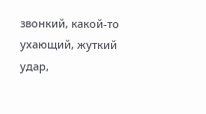звонкий, какой-то ухающий, жуткий удар,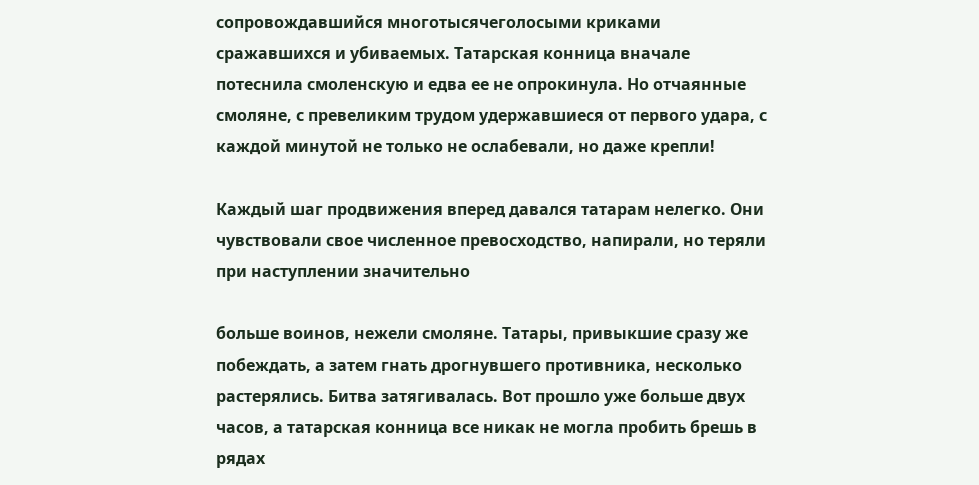сопровождавшийся многотысячеголосыми криками сражавшихся и убиваемых. Татарская конница вначале потеснила смоленскую и едва ее не опрокинула. Но отчаянные смоляне, с превеликим трудом удержавшиеся от первого удара, с каждой минутой не только не ослабевали, но даже крепли!

Каждый шаг продвижения вперед давался татарам нелегко. Они чувствовали свое численное превосходство, напирали, но теряли при наступлении значительно

больше воинов, нежели смоляне. Татары, привыкшие сразу же побеждать, а затем гнать дрогнувшего противника, несколько растерялись. Битва затягивалась. Вот прошло уже больше двух часов, а татарская конница все никак не могла пробить брешь в рядах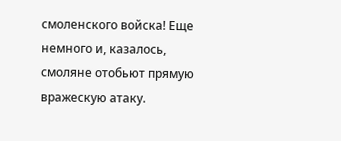смоленского войска! Еще немного и, казалось, смоляне отобьют прямую вражескую атаку.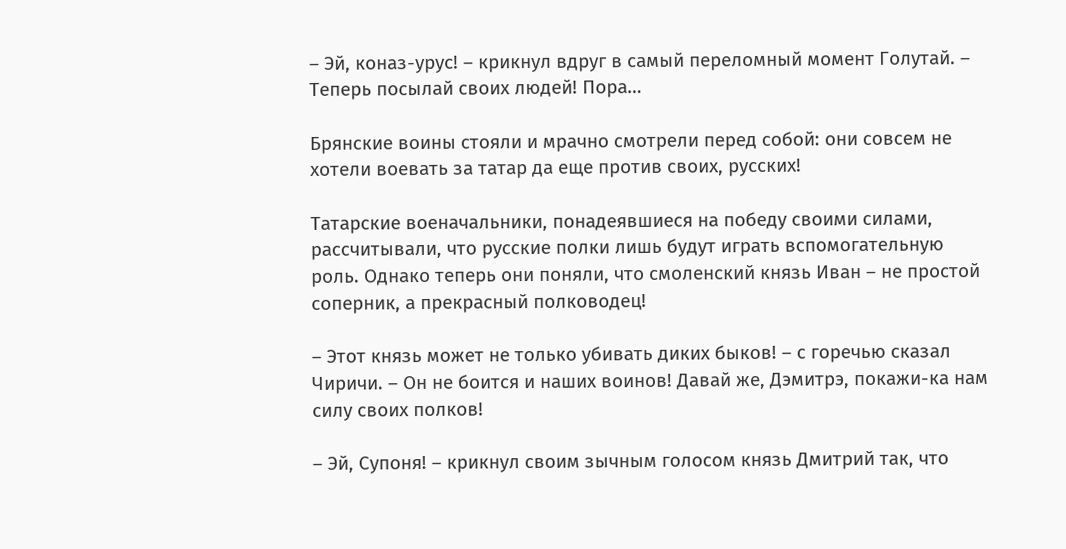– Эй, коназ-урус! – крикнул вдруг в самый переломный момент Голутай. – Теперь посылай своих людей! Пора…

Брянские воины стояли и мрачно смотрели перед собой: они совсем не хотели воевать за татар да еще против своих, русских!

Татарские военачальники, понадеявшиеся на победу своими силами, рассчитывали, что русские полки лишь будут играть вспомогательную роль. Однако теперь они поняли, что смоленский князь Иван – не простой соперник, а прекрасный полководец!

– Этот князь может не только убивать диких быков! – с горечью сказал Чиричи. – Он не боится и наших воинов! Давай же, Дэмитрэ, покажи-ка нам силу своих полков!

– Эй, Супоня! – крикнул своим зычным голосом князь Дмитрий так, что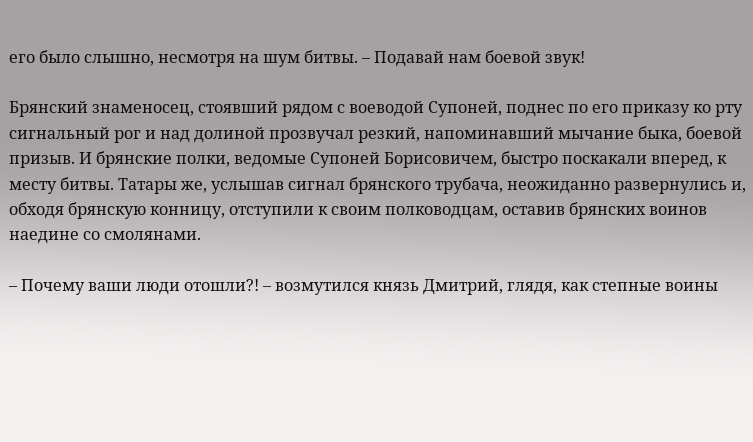его было слышно, несмотря на шум битвы. – Подавай нам боевой звук!

Брянский знаменосец, стоявший рядом с воеводой Супоней, поднес по его приказу ко рту сигнальный рог и над долиной прозвучал резкий, напоминавший мычание быка, боевой призыв. И брянские полки, ведомые Супоней Борисовичем, быстро поскакали вперед, к месту битвы. Татары же, услышав сигнал брянского трубача, неожиданно развернулись и, обходя брянскую конницу, отступили к своим полководцам, оставив брянских воинов наедине со смолянами.

– Почему ваши люди отошли?! – возмутился князь Дмитрий, глядя, как степные воины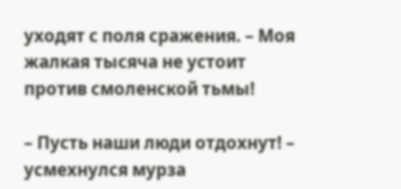уходят с поля сражения. – Моя жалкая тысяча не устоит против смоленской тьмы!

– Пусть наши люди отдохнут! – усмехнулся мурза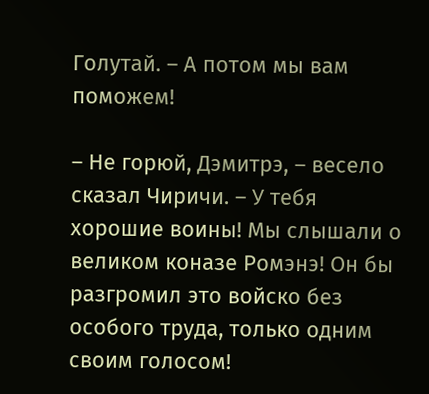Голутай. – А потом мы вам поможем!

– Не горюй, Дэмитрэ, – весело сказал Чиричи. – У тебя хорошие воины! Мы слышали о великом коназе Ромэнэ! Он бы разгромил это войско без особого труда, только одним своим голосом!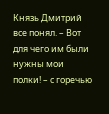Князь Дмитрий все понял. – Вот для чего им были нужны мои полки! – с горечью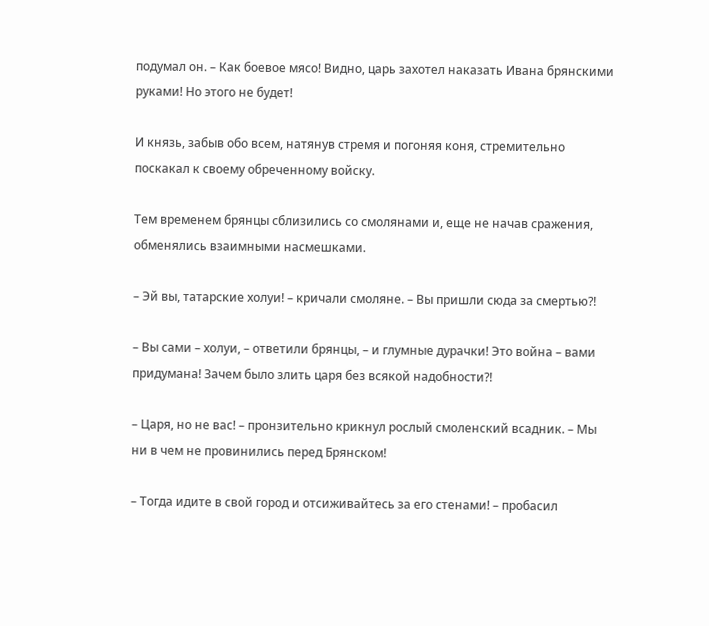подумал он. – Как боевое мясо! Видно, царь захотел наказать Ивана брянскими руками! Но этого не будет!

И князь, забыв обо всем, натянув стремя и погоняя коня, стремительно поскакал к своему обреченному войску.

Тем временем брянцы сблизились со смолянами и, еще не начав сражения, обменялись взаимными насмешками.

– Эй вы, татарские холуи! – кричали смоляне. – Вы пришли сюда за смертью?!

– Вы сами – холуи, – ответили брянцы, – и глумные дурачки! Это война – вами придумана! Зачем было злить царя без всякой надобности?!

– Царя, но не вас! – пронзительно крикнул рослый смоленский всадник. – Мы ни в чем не провинились перед Брянском!

– Тогда идите в свой город и отсиживайтесь за его стенами! – пробасил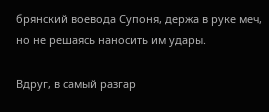брянский воевода Супоня, держа в руке меч, но не решаясь наносить им удары.

Вдруг, в самый разгар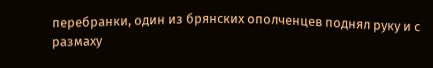перебранки, один из брянских ополченцев поднял руку и с размаху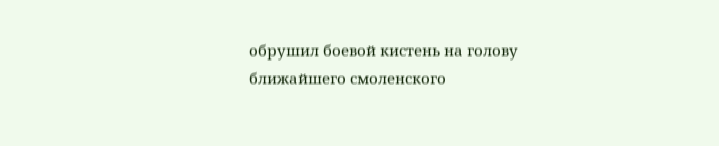обрушил боевой кистень на голову ближайшего смоленского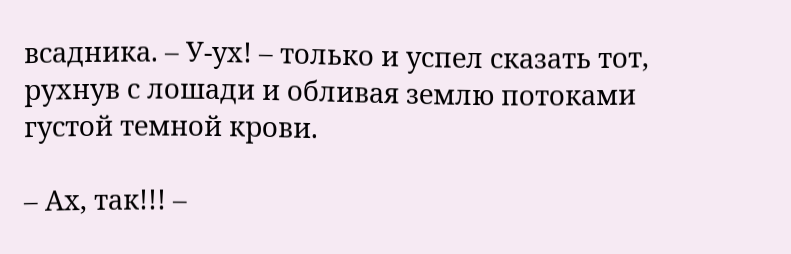всадника. – У-ух! – только и успел сказать тот, рухнув с лошади и обливая землю потоками густой темной крови.

– Ах, так!!! –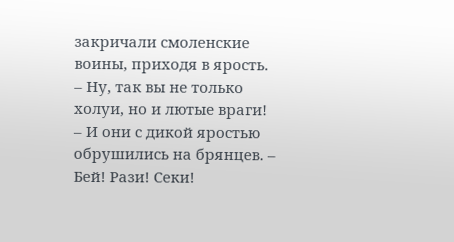закричали смоленские воины, приходя в ярость. – Ну, так вы не только холуи, но и лютые враги! – И они с дикой яростью обрушились на брянцев. – Бей! Рази! Секи!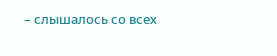– слышалось со всех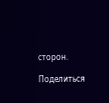сторон.

Поделиться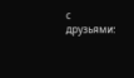с друзьями: